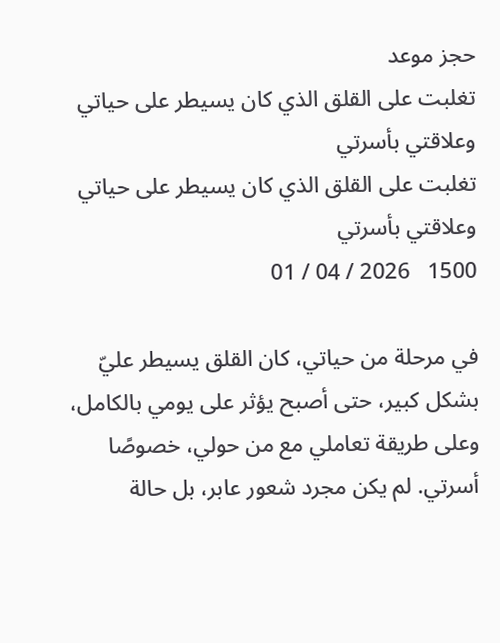حجز موعد
تغلبت على القلق الذي كان يسيطر على حياتي وعلاقتي بأسرتي
تغلبت على القلق الذي كان يسيطر على حياتي وعلاقتي بأسرتي
1500   2026 / 04 / 01

في مرحلة من حياتي، كان القلق يسيطر عليّ بشكل كبير، حتى أصبح يؤثر على يومي بالكامل، وعلى طريقة تعاملي مع من حولي، خصوصًا أسرتي. لم يكن مجرد شعور عابر، بل حالة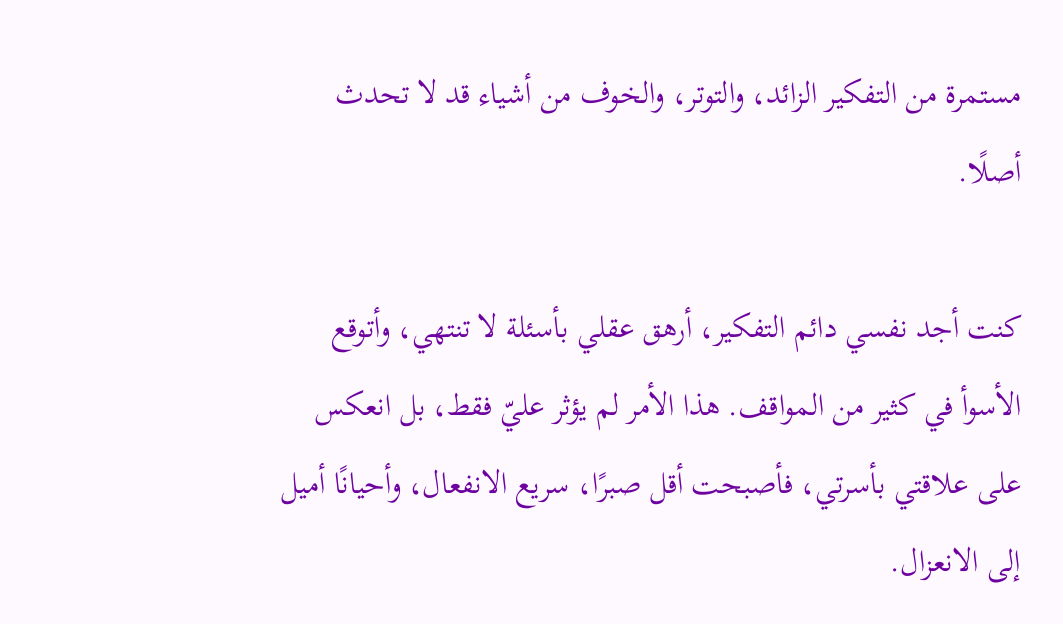مستمرة من التفكير الزائد، والتوتر، والخوف من أشياء قد لا تحدث أصلًا.

كنت أجد نفسي دائم التفكير، أرهق عقلي بأسئلة لا تنتهي، وأتوقع الأسوأ في كثير من المواقف. هذا الأمر لم يؤثر عليّ فقط، بل انعكس على علاقتي بأسرتي، فأصبحت أقل صبرًا، سريع الانفعال، وأحيانًا أميل إلى الانعزال.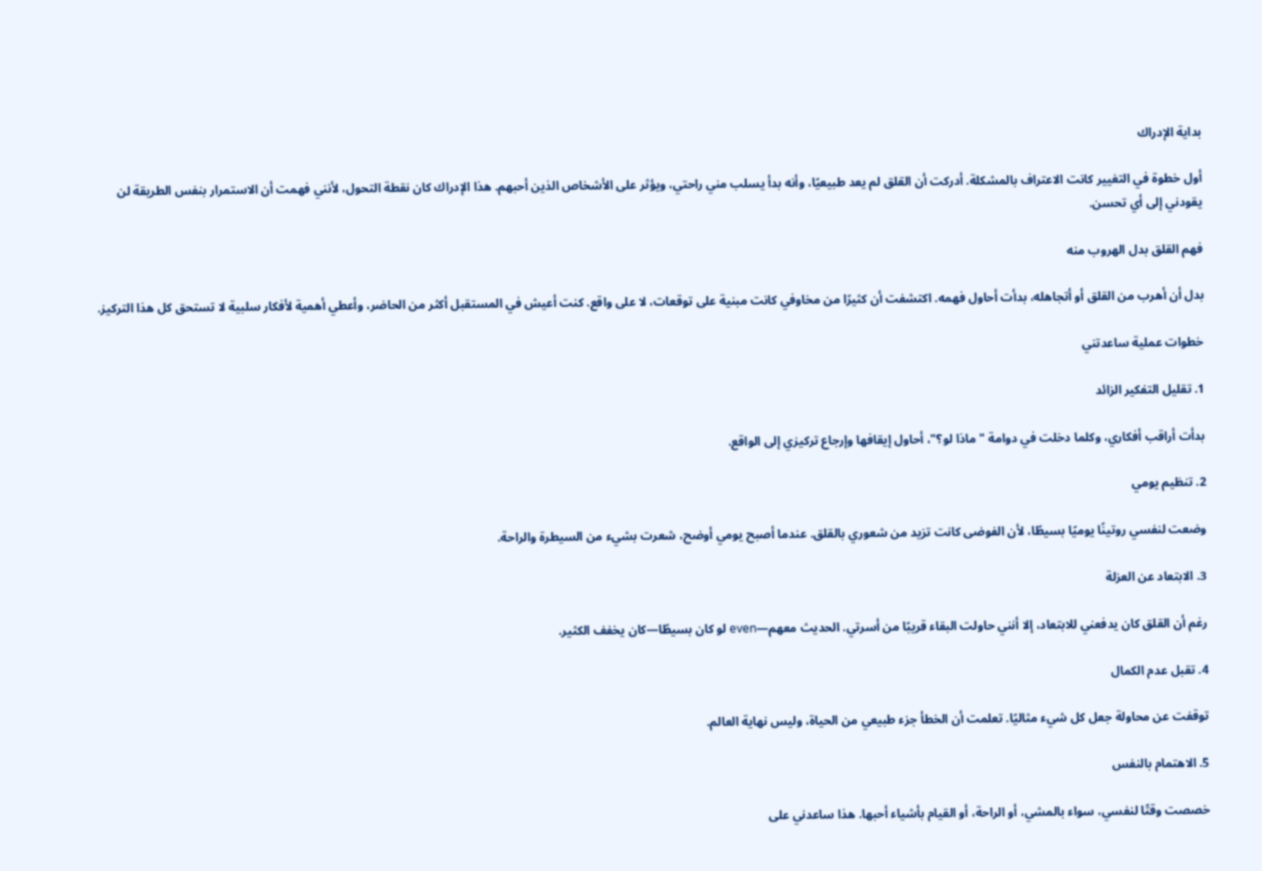بداية الإدراك

أول خطوة في التغيير كانت الاعتراف بالمشكلة. أدركت أن القلق لم يعد طبيعيًا، وأنه بدأ يسلب مني راحتي، ويؤثر على الأشخاص الذين أحبهم. هذا الإدراك كان نقطة التحول، لأنني فهمت أن الاستمرار بنفس الطريقة لن يقودني إلى أي تحسن.

فهم القلق بدل الهروب منه

بدل أن أهرب من القلق أو أتجاهله، بدأت أحاول فهمه. اكتشفت أن كثيرًا من مخاوفي كانت مبنية على توقعات، لا على واقع. كنت أعيش في المستقبل أكثر من الحاضر، وأعطي أهمية لأفكار سلبية لا تستحق كل هذا التركيز.

خطوات عملية ساعدتني

1. تقليل التفكير الزائد

بدأت أراقب أفكاري، وكلما دخلت في دوامة "ماذا لو؟"، أحاول إيقافها وإرجاع تركيزي إلى الواقع.

2. تنظيم يومي

وضعت لنفسي روتينًا يوميًا بسيطًا، لأن الفوضى كانت تزيد من شعوري بالقلق. عندما أصبح يومي أوضح، شعرت بشيء من السيطرة والراحة.

3. الابتعاد عن العزلة

رغم أن القلق كان يدفعني للابتعاد، إلا أنني حاولت البقاء قريبًا من أسرتي. الحديث معهم—even لو كان بسيطًا—كان يخفف الكثير.

4. تقبل عدم الكمال

توقفت عن محاولة جعل كل شيء مثاليًا. تعلمت أن الخطأ جزء طبيعي من الحياة، وليس نهاية العالم.

5. الاهتمام بالنفس

خصصت وقتًا لنفسي، سواء بالمشي، أو الراحة، أو القيام بأشياء أحبها. هذا ساعدني على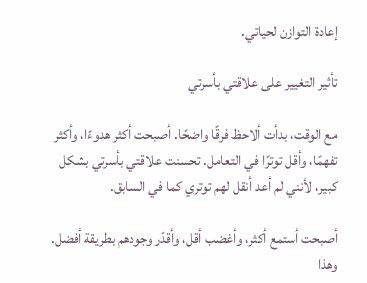إعادة التوازن لحياتي.

تأثير التغيير على علاقتي بأسرتي

مع الوقت، بدأت ألاحظ فرقًا واضحًا. أصبحت أكثر هدوءًا، وأكثر تفهمًا، وأقل توترًا في التعامل. تحسنت علاقتي بأسرتي بشكل كبير، لأنني لم أعد أنقل لهم توتري كما في السابق.

أصبحت أستمع أكثر، وأغضب أقل، وأقدّر وجودهم بطريقة أفضل. وهذا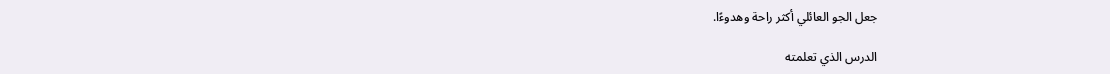جعل الجو العائلي أكثر راحة وهدوءًا.

الدرس الذي تعلمته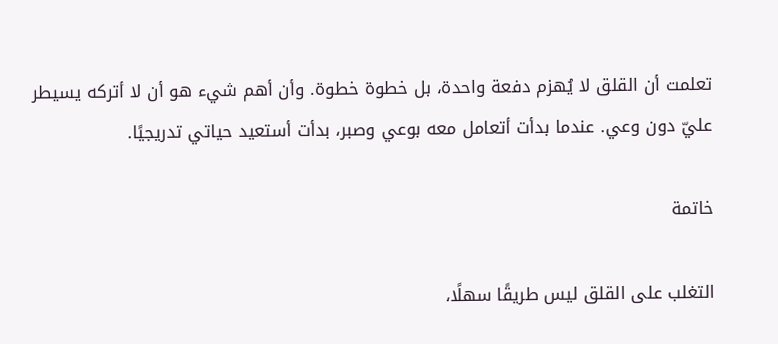تعلمت أن القلق لا يُهزم دفعة واحدة، بل خطوة خطوة. وأن أهم شيء هو أن لا أتركه يسيطر عليّ دون وعي. عندما بدأت أتعامل معه بوعي وصبر، بدأت أستعيد حياتي تدريجيًا.

خاتمة

التغلب على القلق ليس طريقًا سهلًا،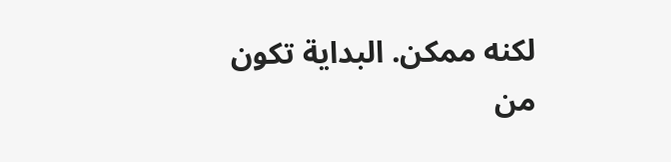لكنه ممكن. البداية تكون من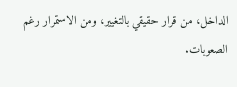الداخل، من قرار حقيقي بالتغيير، ومن الاستمرار رغم الصعوبات.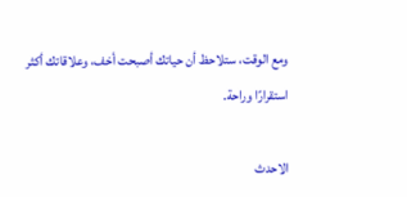ومع الوقت، ستلاحظ أن حياتك أصبحت أخف، وعلاقاتك أكثر استقرارًا وراحة.

الاحدث